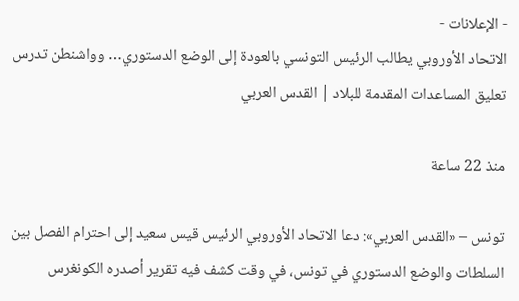- الإعلانات -
الاتحاد الأوروبي يطالب الرئيس التونسي بالعودة إلى الوضع الدستوري… وواشنطن تدرس تعليق المساعدات المقدمة للبلاد | القدس العربي

منذ 22 ساعة

تونس – «القدس العربي»: دعا الاتحاد الأوروبي الرئيس قيس سعيد إلى احترام الفصل بين السلطات والوضع الدستوري في تونس، في وقت كشف فيه تقرير أصدره الكونغرس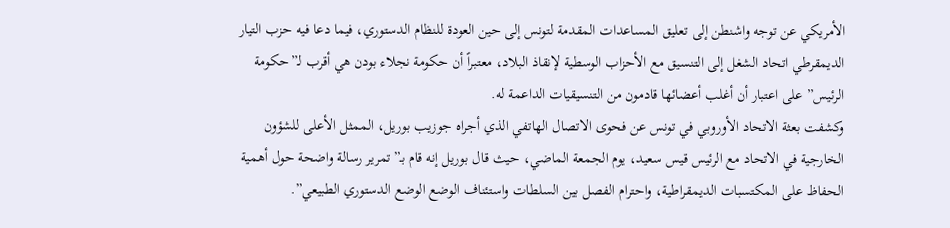الأمريكي عن توجه واشنطن إلى تعليق المساعدات المقدمة لتونس إلى حين العودة للنظام الدستوري، فيما دعا فيه حزب التيار الديمقرطي اتحاد الشغل إلى التنسيق مع الأحزاب الوسطية لإنقاذ البلاد، معتبراً أن حكومة نجلاء بودن هي أقرب لـ”حكومة الرئيس” على اعتبار أن أغلب أعضائها قادمون من التنسيقيات الداعمة له.
وكشفت بعثة الاتحاد الأوروبي في تونس عن فحوى الاتصال الهاتفي الذي أجراه جوزيب بوريل، الممثل الأعلى للشؤون الخارجية في الاتحاد مع الرئيس قيس سعيد، يوم الجمعة الماضي، حيث قال بوريل إنه قام بـ”تمرير رسالة واضحة حول أهمية الحفاظ على المكتسبات الديمقراطية، واحترام الفصل بين السلطات واستئناف الوضع الوضع الدستوري الطبيعي”.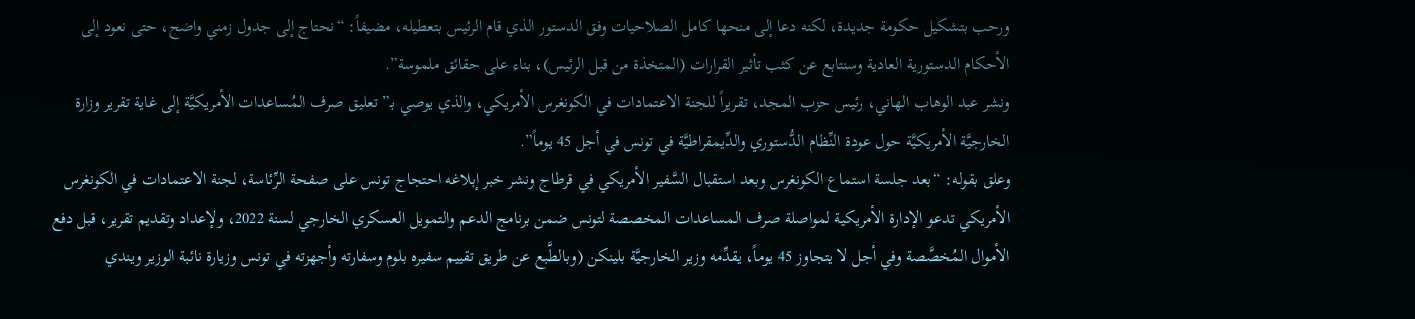ورحب بتشكيل حكومة جديدة، لكنه دعا إلى منحها كامل الصلاحيات وفق الدستور الذي قام الرئيس بتعطيله، مضيفاً: “نحتاج إلى جدول زمني واضح، حتى نعود إلى الأحكام الدستورية العادية وسنتابع عن كثب تأثير القرارات (المتخذة من قبل الرئيس)، بناء على حقائق ملموسة”.
ونشر عبد الوهاب الهاني، رئيس حزب المجد، تقريراً للجنة الاعتمادات في الكونغرس الأمريكي، والذي يوصي بـ”تعليق صرف المُساعدات الأمريكيَّة إلى غاية تقرير وزارة الخارجيَّة الأمريكيَّة حول عودة النِّظام الدُّستوري والدِّيمقراطيَّة في تونس في أجل 45 يوماً”.
وعلق بقوله: “بعد جلسة استماع الكونغرس وبعد استقبال السَّفير الأمريكي في قرطاج ونشر خبر إبلاغه احتجاج تونس على صفحة الرِّئاسة، لجنة الاعتمادات في الكونغرس الأمريكي تدعو الإدارة الأمريكية لمواصلة صرف المساعدات المخصصة لتونس ضمن برنامج الدعم والتمويل العسكري الخارجي لسنة 2022، ولإعداد وتقديم تقرير، قبل دفع الأموال المُخصَّصة وفي أجل لا يتجاوز 45 يوماً، يقدِّمه وزير الخارجيَّة بلينكن (وبالطَّبع عن طريق تقييم سفيره بلوم وسفارته وأجهزته في تونس وزيارة نائبة الوزير ويندي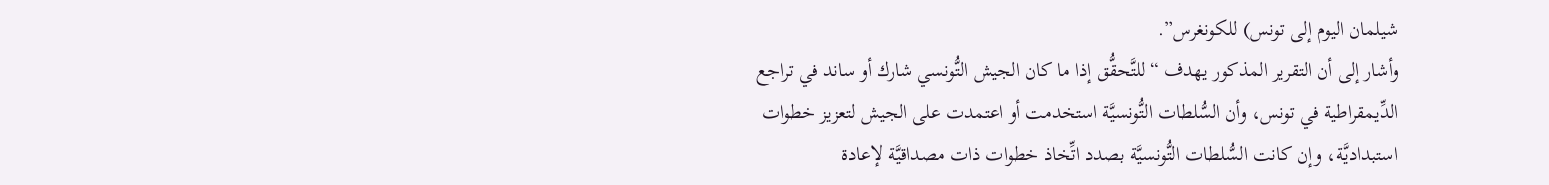شيلمان اليوم إلى تونس) للكونغرس”.
وأشار إلى أن التقرير المذكور يهدف “للتَّحقُّق إذا ما كان الجيش التُّونسي شارك أو ساند في تراجع الدِّيمقراطية في تونس، وأن السُّلطات التُّونسيَّة استخدمت أو اعتمدت على الجيش لتعزيز خطوات استبداديَّة، وإن كانت السُّلطات التُّونسيَّة بصدد اتِّخاذ خطوات ذات مصداقيَّة لإعادة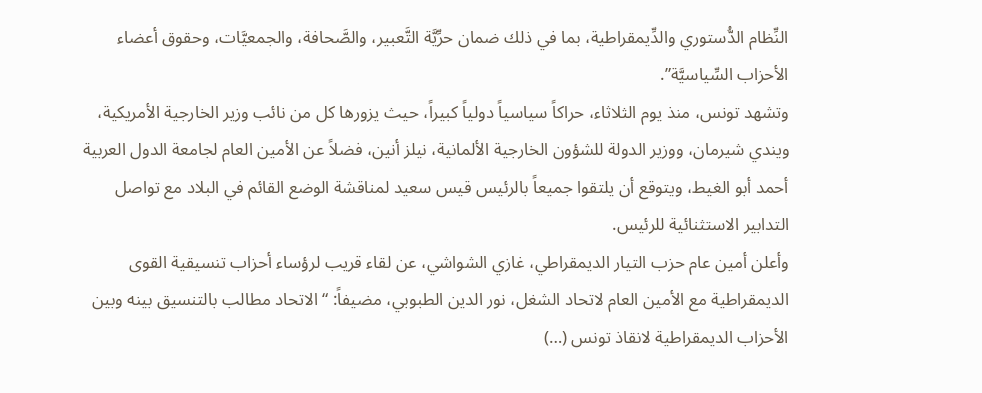النِّظام الدُّستوري والدِّيمقراطية، بما في ذلك ضمان حرِّيَّة التَّعبير، والصَّحافة، والجمعيَّات، وحقوق أعضاء الأحزاب السِّياسيَّة”.
وتشهد تونس، منذ يوم الثلاثاء، حراكاً سياسياً دولياً كبيراً، حيث يزورها كل من نائب وزير الخارجية الأمريكية، ويندي شيرمان، ووزير الدولة للشؤون الخارجية الألمانية، نيلز أنين، فضلاً عن الأمين العام لجامعة الدول العربية أحمد أبو الغيط، ويتوقع أن يلتقوا جميعاً بالرئيس قيس سعيد لمناقشة الوضع القائم في البلاد مع تواصل التدابير الاستثنائية للرئيس.
وأعلن أمين عام حزب التيار الديمقراطي، غازي الشواشي، عن لقاء قريب لرؤساء أحزاب تنسيقية القوى الديمقراطية مع الأمين العام لاتحاد الشغل، نور الدين الطبوبي، مضيفاً: “الاتحاد مطالب بالتنسيق بينه وبين الأحزاب الديمقراطية لانقاذ تونس (…)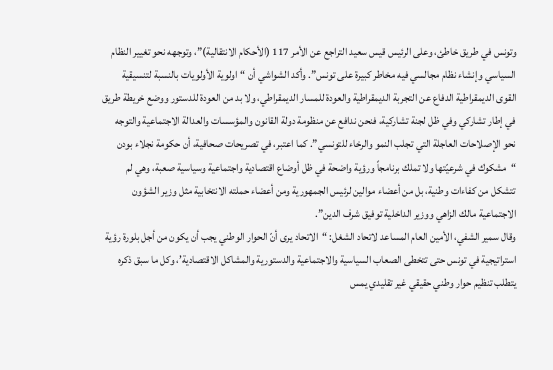وتونس في طريق خاطئ، وعلى الرئيس قيس سعيد التراجع عن الأمر 117 (الأحكام الانتقالية)”، وتوجهه نحو تغيير النظام السياسي وإنشاء نظام مجالسي فيه مخاطر كبيرة على تونس”. وأكد الشواشي أن “اولوية الأولويات بالنسبة لتنسيقية القوى الديمقراطية الدفاع عن التجربة الديمقراطية والعودة للمسار الديمقراطي، ولا بد من العودة للدستور ووضع خريطة طريق في إطار تشاركي وفي ظل لجنة تشاركية، فنحن ندافع عن منظومة دولة القانون والمؤسسات والعدالة الاجتماعية والتوجه نحو الإصلاحات العاجلة التي تجلب النمو والرخاء للتونسي”. كما اعتبر، في تصريحات صحافية، أن حكومة نجلاء بودن “مشكوك في شرعيّتها ولا تملك برنامجاً ورؤية واضحة في ظل أوضاع اقتصادية واجتماعية وسياسية صعبة، وهي لم تتشكل من كفاءات وطنية، بل من أعضاء موالين لرئيس الجمهورية ومن أعضاء حملته الانتخابية مثل وزير الشؤون الاجتماعية مالك الزاهي ووزير الداخلية توفيق شرف الدين”.
وقال سمير الشفي، الأمين العام المساعد لاتحاد الشغل: “الاتحاد يرى أنّ الحوار الوطني يجب أن يكون من أجل بلورة رؤية استراتيجية في تونس حتى تتخطى الصعاب السياسية والاجتماعية والدستورية والمشاكل الاقتصادية’، وكل ما سبق ذكره يتطلب تنظيم حوار وطني حقيقي غير تقليدي يمس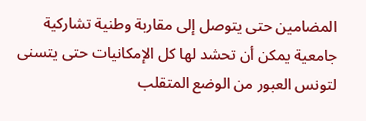المضامين حتى يتوصل إلى مقاربة وطنية تشاركية جامعية يمكن أن تحشد لها كل الإمكانيات حتى يتسنى لتونس العبور من الوضع المتقلب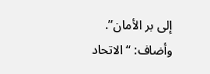إلى بر الأمان”.
وأضاف: “الاتحاد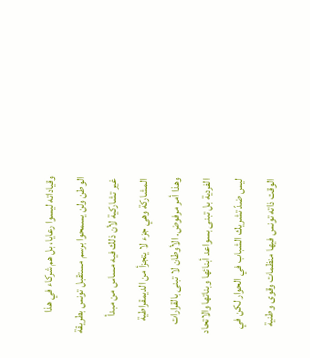وقياداته ليسوا رعايا، بل هم شركاء في هذا الوطن ولن يسمحوا برسم مستقبل تونس بطريقة غير تشاركية لأن ذلك فيه مساس من مبدأ المشاركة وهي جزء لا يتجزأ من الديمقراطية وهذا أمر مرفوض. الأوطان لا تبنى بالقرارات الفردية بل تبنى بسواعد أبنائها وبناتها والاتحاد ليس ضدّ تشريك الشباب في الحوار لكن في الوقت ذاته تونس فيها منظمات وقوى وطنية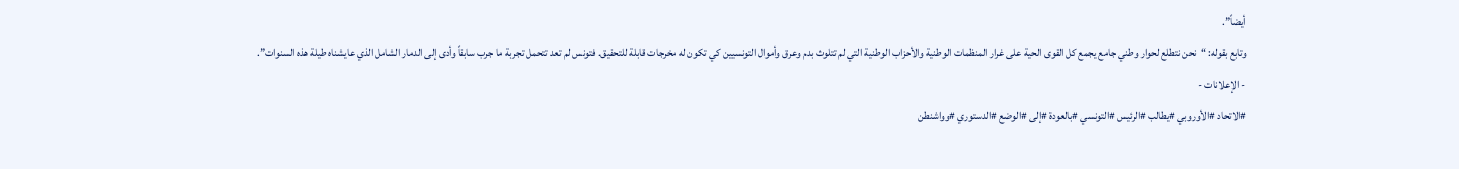أيضاً”.
وتابع بقوله: “نحن نتطلع لحوار وطني جامع يجمع كل القوى الحية على غرار المنظمات الوطنية والأحزاب الوطنية التي لم تتلوث بدم وعرق وأموال التونسيين كي تكون له مخرجات قابلة للتحقيق. فتونس لم تعد تتحمل تجربة ما جرب سابقاً وأدى إلى الدمار الشامل الذي عايشناه طيلة هذه السنوات”.
- الإعلانات -
#الاتحاد #الأوروبي #يطالب #الرئيس #التونسي #بالعودة #إلى #الوضع #الدستوري #وواشنطن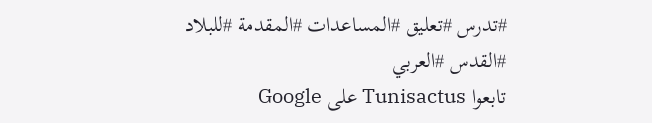#تدرس #تعليق #المساعدات #المقدمة #للبلاد #القدس #العربي
تابعوا Tunisactus على Google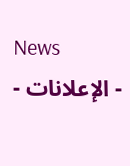News
- الإعلانات -